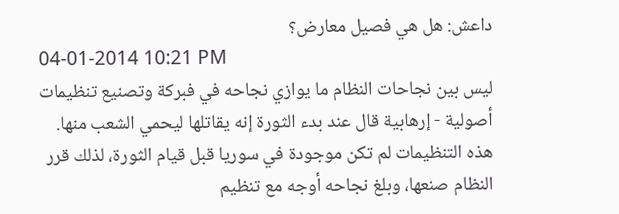داعش: هل هي فصيل معارض؟
04-01-2014 10:21 PM
ليس بين نجاحات النظام ما يوازي نجاحه في فبركة وتصنيع تنظيمات أصولية - إرهابية قال عند بدء الثورة إنه يقاتلها ليحمي الشعب منها. هذه التنظيمات لم تكن موجودة في سوريا قبل قيام الثورة، لذلك قرر النظام صنعها، وبلغ نجاحه أوجه مع تنظيم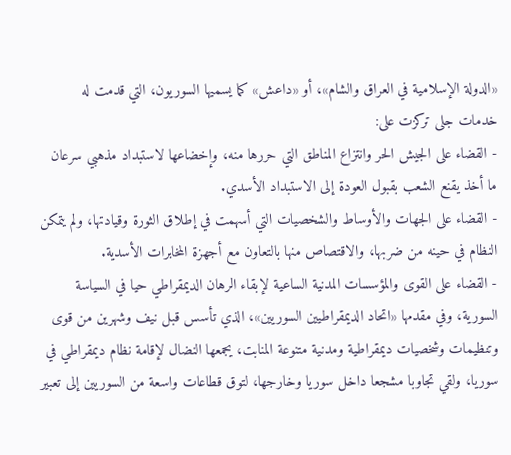«الدولة الإسلامية في العراق والشام»، أو «داعش» كما يسميها السوريون، التي قدمت له خدمات جلى تركزت على:
- القضاء على الجيش الحر وانتزاع المناطق التي حررها منه، وإخضاعها لاستبداد مذهبي سرعان ما أخذ يقنع الشعب بقبول العودة إلى الاستبداد الأسدي.
- القضاء على الجهات والأوساط والشخصيات التي أسهمت في إطلاق الثورة وقيادتها، ولم يتمكن النظام في حينه من ضربها، والاقتصاص منها بالتعاون مع أجهزة المخابرات الأسدية.
- القضاء على القوى والمؤسسات المدنية الساعية لإبقاء الرهان الديمقراطي حيا في السياسة السورية، وفي مقدمها «اتحاد الديمقراطيين السوريين»، الذي تأسس قبل نيف وشهرين من قوى وتنظيمات وشخصيات ديمقراطية ومدنية متنوعة المنابت، يجمعها النضال لإقامة نظام ديمقراطي في سوريا، ولقي تجاوبا مشجعا داخل سوريا وخارجها، لتوق قطاعات واسعة من السوريين إلى تعبير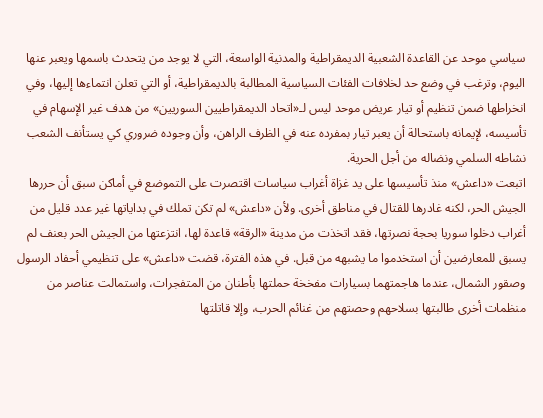سياسي موحد عن القاعدة الشعبية الديمقراطية والمدنية الواسعة، التي لا يوجد من يتحدث باسمها ويعبر عنها اليوم، وترغب في وضع حد لخلافات الفئات السياسية المطالبة بالديمقراطية، أو التي تعلن انتماءها إليها، وفي انخراطها ضمن تنظيم أو تيار عريض موحد ليس لـ«اتحاد الديمقراطيين السوريين» من هدف غير الإسهام في تأسيسه، لإيمانه باستحالة أن يعبر تيار بمفرده عنه في الظرف الراهن، وأن وجوده ضروري كي يستأنف الشعب نشاطه السلمي ونضاله من أجل الحرية.
اتبعت «داعش» منذ تأسيسها على يد غزاة أغراب سياسات اقتصرت على التموضع في أماكن سبق أن حررها الجيش الحر، لكنه غادرها للقتال في مناطق أخرى. ولأن «داعش» لم تكن تملك في بداياتها غير عدد قليل من أغراب دخلوا سوريا بحجة نصرتها، فقد اتخذت من مدينة «الرقة» قاعدة لها، انتزعتها من الجيش الحر بعنف لم يسبق للمعارضين أن استخدموا ما يشبهه من قبل. في هذه الفترة، قضت «داعش» على تنظيمي أحفاد الرسول وصقور الشمال، عندما هاجمتهما بسيارات مفخخة حملتها بأطنان من المتفجرات، واستمالت عناصر من منظمات أخرى طالبتها بسلاحهم وحصتهم من غنائم الحرب، وإلا قاتلتها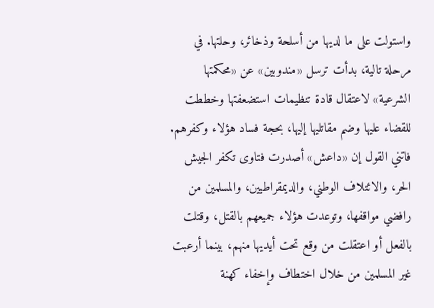واستولت على ما لديها من أسلحة وذخائر، وحلتها. في مرحلة تالية، بدأت ترسل «مندوبين» عن «محكمتها الشرعية» لاعتقال قادة تنظيمات استضعفتها وخططت للقضاء عليها وضم مقاتليها إليها، بحجة فساد هؤلاء وكفرهم. فاتني القول إن «داعش» أصدرت فتاوى تكفر الجيش الحر، والائتلاف الوطني، والديمقراطيين، والمسلمين من رافضي مواقفها، وتوعدت هؤلاء جميعهم بالقتل، وقتلت بالفعل أو اعتقلت من وقع تحت أيديها منهم، بينما أرعبت غير المسلمين من خلال اختطاف وإخفاء كهنة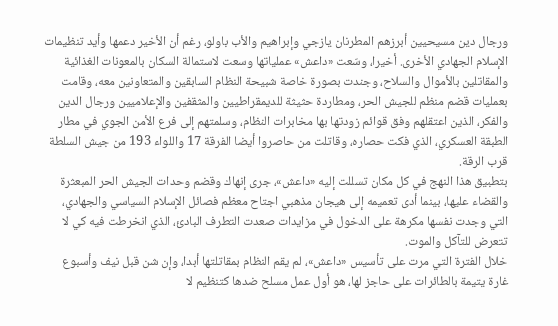ورجال دين مسيحيين أبرزهم المطرنان يازجي وإبراهيم والأب باولو، رغم أن الأخير دعمها وأيد تنظيمات الإسلام الجهادي الأخرى. أخيرا، وسّعت «داعش» عملياتها وسعت لاستمالة السكان بالمعونات الغذائية والمقاتلين بالأموال والسلاح، وجندت بصورة خاصة شبيحة النظام السابقين والمتعاونين معه، وقامت بعمليات قضم منظم للجيش الحر، ومطاردة حثيثة للديمقراطيين والمثقفين والإعلاميين ورجال الدين والفكر، الذين اعتقلهم وفق قوائم زودتها بها مخابرات النظام، وسلمتهم إلى فرع الأمن الجوي في مطار الطبقة العسكري، الذي فكت حصاره، وقاتلت من حاصروا أيضا الفرقة 17 واللواء 193 من جيش السلطة قرب الرقة.
بتطبيق هذا النهج في كل مكان تسللت إليه «داعش»، جرى إنهاك وقضم وحدات الجيش الحر المبعثرة والقضاء عليها، بينما أدى تعميمه إلى هيجان مذهبي اجتاح معظم فصائل الإسلام السياسي والجهادي، التي وجدت نفسها مكرهة على الدخول في مزايدات صعدت التطرف البادئ، الذي انخرطت فيه كي لا تتعرض للتآكل والموت.
خلال الفترة التي مرت على تأسيس «داعش»، لم يقم النظام بمقاتلتها أبدا، وإن شن قبل نيف وأسبوع غارة يتيمة بالطائرات على حاجز لها، هو أول عمل مسلح ضدها كتنظيم لا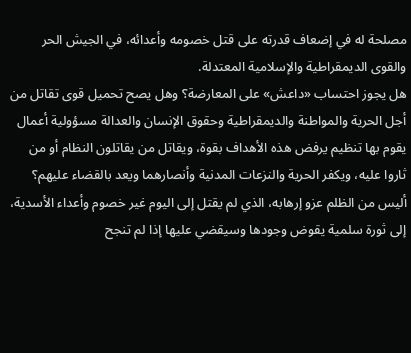مصلحة له في إضعاف قدرته على قتل خصومه وأعدائه، في الجيش الحر والقوى الديمقراطية والإسلامية المعتدلة.
هل يجوز احتساب «داعش» على المعارضة؟ وهل يصح تحميل قوى تقاتل من أجل الحرية والمواطنة والديمقراطية وحقوق الإنسان والعدالة مسؤولية أعمال يقوم بها تنظيم يرفض هذه الأهداف بقوة، ويقاتل من يقاتلون النظام أو من ثاروا عليه، ويكفر الحرية والنزعات المدنية وأنصارهما ويعد بالقضاء عليهم؟ أليس من الظلم عزو إرهابه، الذي لم يقتل إلى اليوم غير خصوم وأعداء الأسدية، إلى ثورة سلمية يقوض وجودها وسيقضي عليها إذا لم تنجح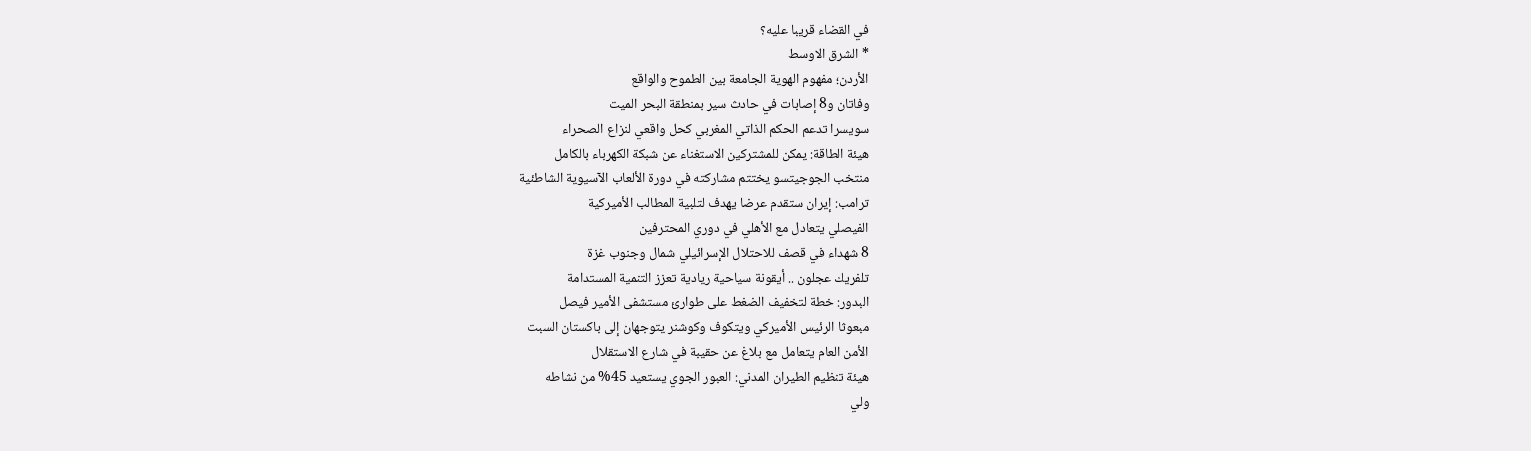في القضاء قريبا عليه؟
* الشرق الاوسط
الأردن؛ مفهوم الهوية الجامعة بين الطموح والواقع
وفاتان و8 إصابات في حادث سير بمنطقة البحر الميت
سويسرا تدعم الحكم الذاتي المغربي كحل واقعي لنزاع الصحراء
هيئة الطاقة: يمكن للمشتركين الاستغناء عن شبكة الكهرباء بالكامل
منتخب الجوجيتسو يختتم مشاركته في دورة الألعاب الآسيوية الشاطئية
ترامب: إيران ستقدم عرضا يهدف لتلبية المطالب الأميركية
الفيصلي يتعادل مع الأهلي في دوري المحترفين
8 شهداء في قصف للاحتلال الإسرائيلي شمال وجنوب غزة
تلفريك عجلون .. أيقونة سياحية ريادية تعزز التنمية المستدامة
البدور: خطة لتخفيف الضغط على طوارئ مستشفى الأمير فيصل
مبعوثا الرئيس الأميركي ويتكوف وكوشنر يتوجهان إلى باكستان السبت
الأمن العام يتعامل مع بلاغ عن حقيبة في شارع الاستقلال
هيئة تنظيم الطيران المدني: العبور الجوي يستعيد 45% من نشاطه
ولي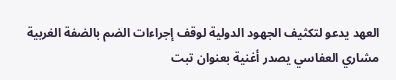العهد يدعو لتكثيف الجهود الدولية لوقف إجراءات الضم بالضفة الغربية
مشاري العفاسي يصدر أغنية بعنوان تبت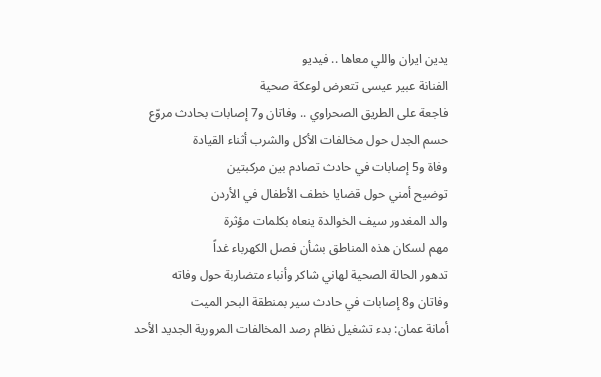يدين ايران واللي معاها .. فيديو
الفنانة عبير عيسى تتعرض لوعكة صحية
فاجعة على الطريق الصحراوي .. وفاتان و7 إصابات بحادث مروّع
حسم الجدل حول مخالفات الأكل والشرب أثناء القيادة
وفاة و5 إصابات في حادث تصادم بين مركبتين
توضيح أمني حول قضايا خطف الأطفال في الأردن
والد المغدور سيف الخوالدة ينعاه بكلمات مؤثرة
مهم لسكان هذه المناطق بشأن فصل الكهرباء غداً
تدهور الحالة الصحية لهاني شاكر وأنباء متضاربة حول وفاته
وفاتان و8 إصابات في حادث سير بمنطقة البحر الميت
أمانة عمان: بدء تشغيل نظام رصد المخالفات المرورية الجديد الأحد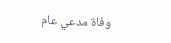وفاة مدعي عام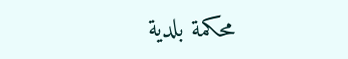محكمة بلدية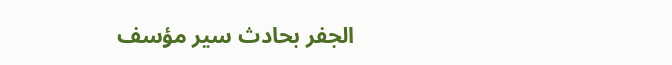الجفر بحادث سير مؤسف